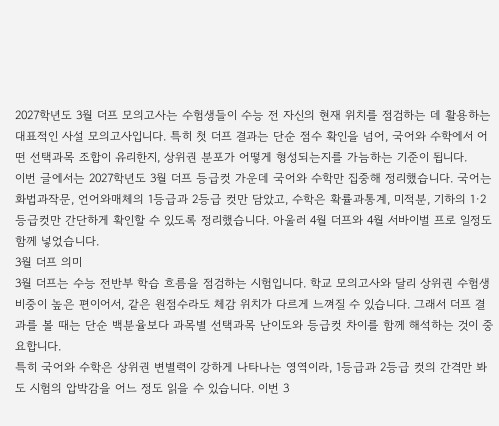2027학년도 3월 더프 모의고사는 수험생들이 수능 전 자신의 현재 위치를 점검하는 데 활용하는 대표적인 사설 모의고사입니다. 특히 첫 더프 결과는 단순 점수 확인을 넘어, 국어와 수학에서 어떤 선택과목 조합이 유리한지, 상위권 분포가 어떻게 형성되는지를 가늠하는 기준이 됩니다.
이번 글에서는 2027학년도 3월 더프 등급컷 가운데 국어와 수학만 집중해 정리했습니다. 국어는 화법과작문, 언어와매체의 1등급과 2등급 컷만 담았고, 수학은 확률과통계, 미적분, 기하의 1·2등급컷만 간단하게 확인할 수 있도록 정리했습니다. 아울러 4월 더프와 4월 서바이벌 프로 일정도 함께 넣었습니다.
3월 더프 의미
3월 더프는 수능 전반부 학습 흐름을 점검하는 시험입니다. 학교 모의고사와 달리 상위권 수험생 비중이 높은 편이어서, 같은 원점수라도 체감 위치가 다르게 느껴질 수 있습니다. 그래서 더프 결과를 볼 때는 단순 백분율보다 과목별 선택과목 난이도와 등급컷 차이를 함께 해석하는 것이 중요합니다.
특히 국어와 수학은 상위권 변별력이 강하게 나타나는 영역이라, 1등급과 2등급 컷의 간격만 봐도 시험의 압박감을 어느 정도 읽을 수 있습니다. 이번 3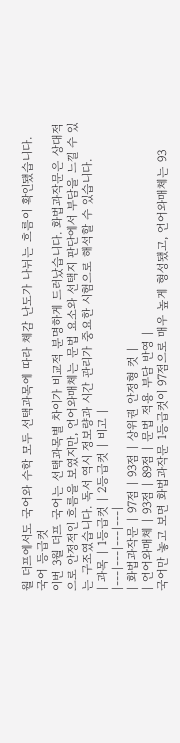월 더프에서도 국어와 수학 모두 선택과목에 따라 체감 난도가 나뉘는 흐름이 확인됐습니다.
국어 등급컷
이번 3월 더프 국어는 선택과목별 차이가 비교적 분명하게 드러났습니다. 화법과작문은 상대적으로 안정적인 흐름을 보였지만, 언어와매체는 문법 요소와 선택지 판단에서 부담을 느낄 수 있는 구조였습니다. 독서 역시 정보량과 시간 관리가 중요한 시험으로 해석할 수 있습니다.
| 과목 | 1등급컷 | 2등급컷 | 비고 |
|---|---|---|---|
| 화법과작문 | 97점 | 93점 | 상위권 안정형 컷 |
| 언어와매체 | 93점 | 89점 | 문법 적용 부담 반영 |
국어만 놓고 보면 화법과작문 1등급컷이 97점으로 매우 높게 형성됐고, 언어와매체는 93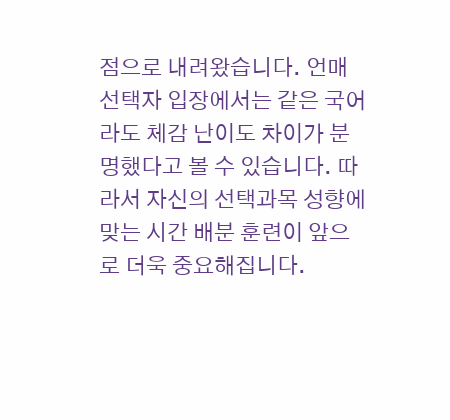점으로 내려왔습니다. 언매 선택자 입장에서는 같은 국어라도 체감 난이도 차이가 분명했다고 볼 수 있습니다. 따라서 자신의 선택과목 성향에 맞는 시간 배분 훈련이 앞으로 더욱 중요해집니다.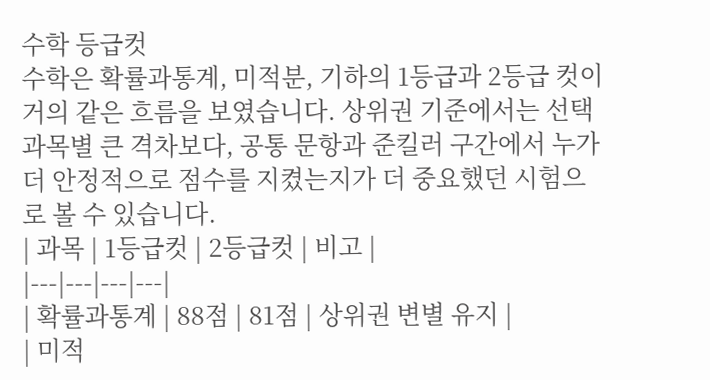수학 등급컷
수학은 확률과통계, 미적분, 기하의 1등급과 2등급 컷이 거의 같은 흐름을 보였습니다. 상위권 기준에서는 선택과목별 큰 격차보다, 공통 문항과 준킬러 구간에서 누가 더 안정적으로 점수를 지켰는지가 더 중요했던 시험으로 볼 수 있습니다.
| 과목 | 1등급컷 | 2등급컷 | 비고 |
|---|---|---|---|
| 확률과통계 | 88점 | 81점 | 상위권 변별 유지 |
| 미적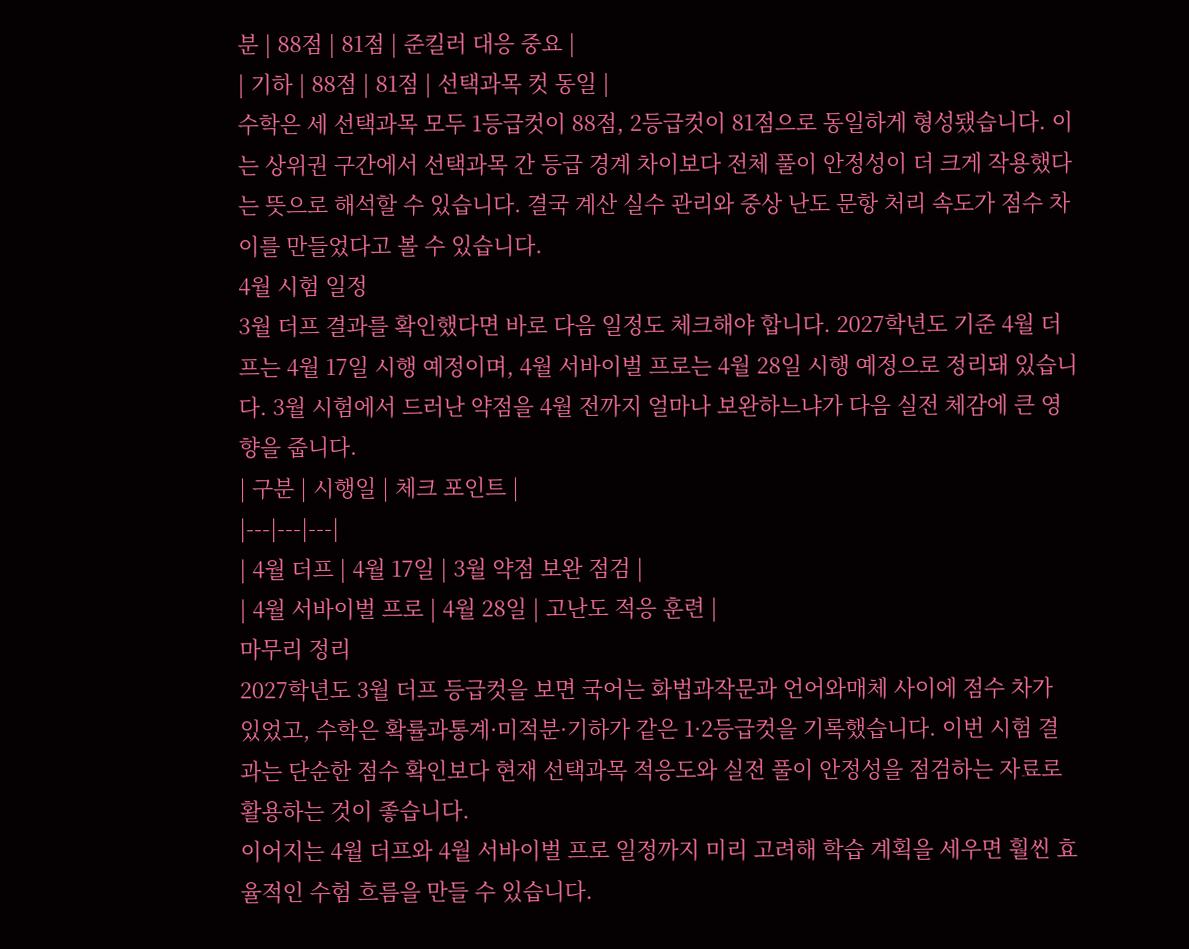분 | 88점 | 81점 | 준킬러 대응 중요 |
| 기하 | 88점 | 81점 | 선택과목 컷 동일 |
수학은 세 선택과목 모두 1등급컷이 88점, 2등급컷이 81점으로 동일하게 형성됐습니다. 이는 상위권 구간에서 선택과목 간 등급 경계 차이보다 전체 풀이 안정성이 더 크게 작용했다는 뜻으로 해석할 수 있습니다. 결국 계산 실수 관리와 중상 난도 문항 처리 속도가 점수 차이를 만들었다고 볼 수 있습니다.
4월 시험 일정
3월 더프 결과를 확인했다면 바로 다음 일정도 체크해야 합니다. 2027학년도 기준 4월 더프는 4월 17일 시행 예정이며, 4월 서바이벌 프로는 4월 28일 시행 예정으로 정리돼 있습니다. 3월 시험에서 드러난 약점을 4월 전까지 얼마나 보완하느냐가 다음 실전 체감에 큰 영향을 줍니다.
| 구분 | 시행일 | 체크 포인트 |
|---|---|---|
| 4월 더프 | 4월 17일 | 3월 약점 보완 점검 |
| 4월 서바이벌 프로 | 4월 28일 | 고난도 적응 훈련 |
마무리 정리
2027학년도 3월 더프 등급컷을 보면 국어는 화법과작문과 언어와매체 사이에 점수 차가 있었고, 수학은 확률과통계·미적분·기하가 같은 1·2등급컷을 기록했습니다. 이번 시험 결과는 단순한 점수 확인보다 현재 선택과목 적응도와 실전 풀이 안정성을 점검하는 자료로 활용하는 것이 좋습니다.
이어지는 4월 더프와 4월 서바이벌 프로 일정까지 미리 고려해 학습 계획을 세우면 훨씬 효율적인 수험 흐름을 만들 수 있습니다.